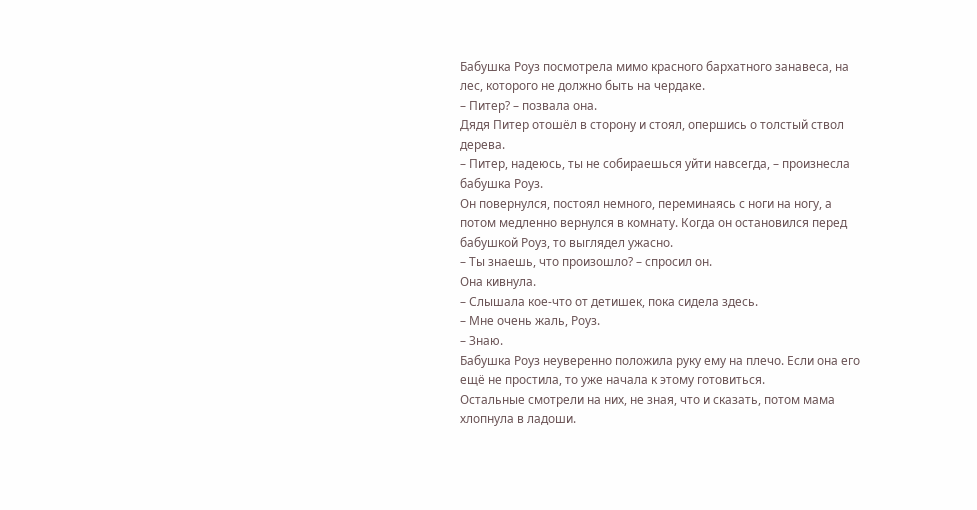Бабушка Роуз посмотрела мимо красного бархатного занавеса, на лес, которого не должно быть на чердаке.
– Питер? – позвала она.
Дядя Питер отошёл в сторону и стоял, опершись о толстый ствол дерева.
– Питер, надеюсь, ты не собираешься уйти навсегда, – произнесла бабушка Роуз.
Он повернулся, постоял немного, переминаясь с ноги на ногу, а потом медленно вернулся в комнату. Когда он остановился перед бабушкой Роуз, то выглядел ужасно.
– Ты знаешь, что произошло? – спросил он.
Она кивнула.
– Слышала кое-что от детишек, пока сидела здесь.
– Мне очень жаль, Роуз.
– Знаю.
Бабушка Роуз неуверенно положила руку ему на плечо. Если она его ещё не простила, то уже начала к этому готовиться.
Остальные смотрели на них, не зная, что и сказать, потом мама хлопнула в ладоши.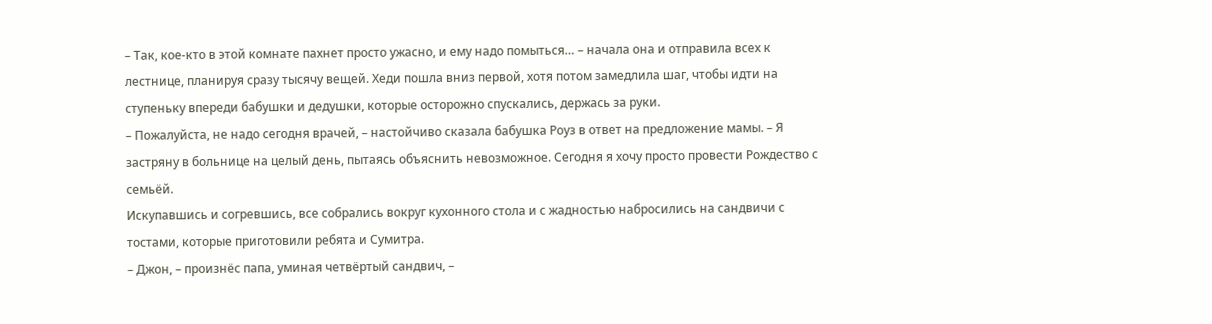– Так, кое-кто в этой комнате пахнет просто ужасно, и ему надо помыться… – начала она и отправила всех к лестнице, планируя сразу тысячу вещей. Хеди пошла вниз первой, хотя потом замедлила шаг, чтобы идти на ступеньку впереди бабушки и дедушки, которые осторожно спускались, держась за руки.
– Пожалуйста, не надо сегодня врачей, – настойчиво сказала бабушка Роуз в ответ на предложение мамы. – Я застряну в больнице на целый день, пытаясь объяснить невозможное. Сегодня я хочу просто провести Рождество с семьёй.
Искупавшись и согревшись, все собрались вокруг кухонного стола и с жадностью набросились на сандвичи с тостами, которые приготовили ребята и Сумитра.
– Джон, – произнёс папа, уминая четвёртый сандвич, –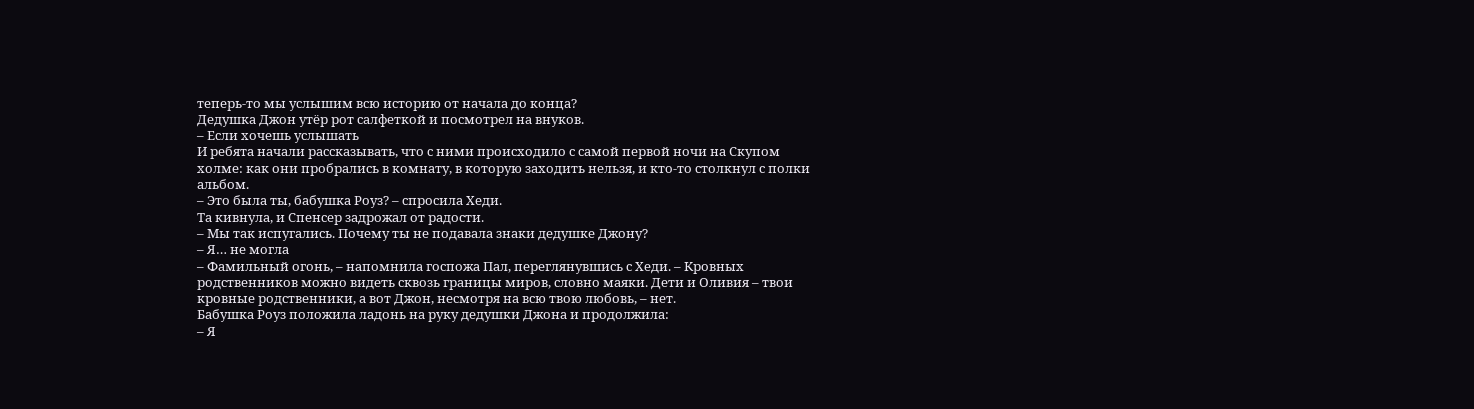теперь-то мы услышим всю историю от начала до конца?
Дедушка Джон утёр рот салфеткой и посмотрел на внуков.
– Если хочешь услышать
И ребята начали рассказывать, что с ними происходило с самой первой ночи на Скупом холме: как они пробрались в комнату, в которую заходить нельзя, и кто-то столкнул с полки альбом.
– Это была ты, бабушка Роуз? – спросила Хеди.
Та кивнула, и Спенсер задрожал от радости.
– Мы так испугались. Почему ты не подавала знаки дедушке Джону?
– Я… не могла
– Фамильный огонь, – напомнила госпожа Пал, переглянувшись с Хеди. – Кровных родственников можно видеть сквозь границы миров, словно маяки. Дети и Оливия – твои кровные родственники, а вот Джон, несмотря на всю твою любовь, – нет.
Бабушка Роуз положила ладонь на руку дедушки Джона и продолжила:
– Я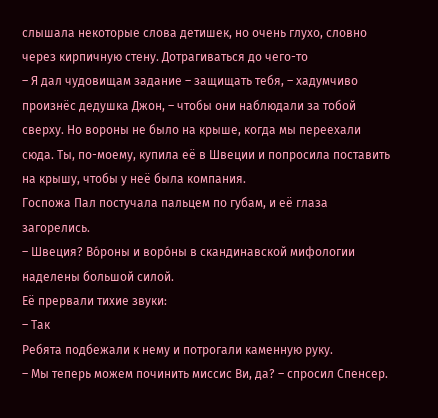слышала некоторые слова детишек, но очень глухо, словно через кирпичную стену. Дотрагиваться до чего-то
– Я дал чудовищам задание – защищать тебя, – хадумчиво произнёс дедушка Джон, – чтобы они наблюдали за тобой сверху. Но вороны не было на крыше, когда мы переехали сюда. Ты, по-моему, купила её в Швеции и попросила поставить на крышу, чтобы у неё была компания.
Госпожа Пал постучала пальцем по губам, и её глаза загорелись.
– Швеция? Во́роны и воро́ны в скандинавской мифологии наделены большой силой.
Её прервали тихие звуки:
– Так
Ребята подбежали к нему и потрогали каменную руку.
– Мы теперь можем починить миссис Ви, да? – спросил Спенсер.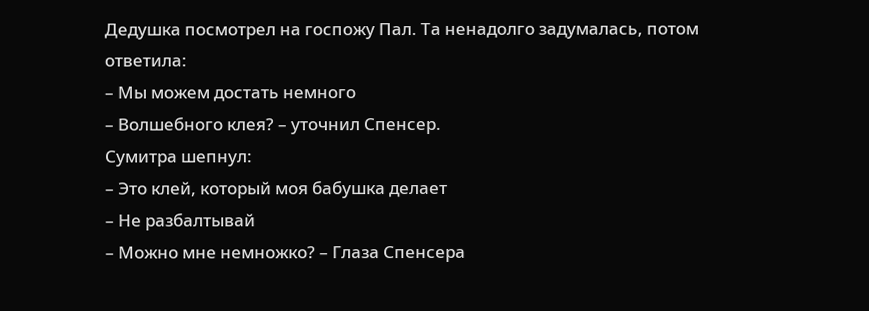Дедушка посмотрел на госпожу Пал. Та ненадолго задумалась, потом ответила:
– Мы можем достать немного
– Волшебного клея? – уточнил Спенсер.
Сумитра шепнул:
– Это клей, который моя бабушка делает
– Не разбалтывай
– Можно мне немножко? – Глаза Спенсера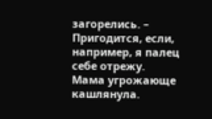загорелись. – Пригодится, если, например, я палец себе отрежу.
Мама угрожающе кашлянула.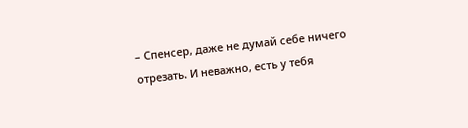– Спенсер, даже не думай себе ничего отрезать. И неважно, есть у тебя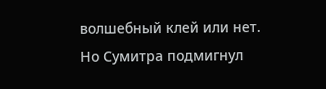волшебный клей или нет.
Но Сумитра подмигнул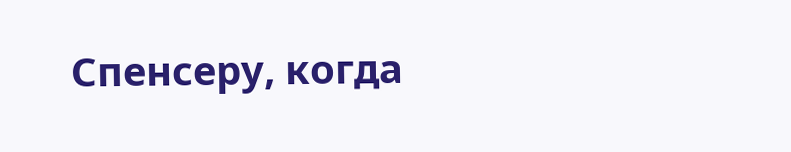Спенсеру, когда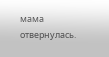мама отвернулась.